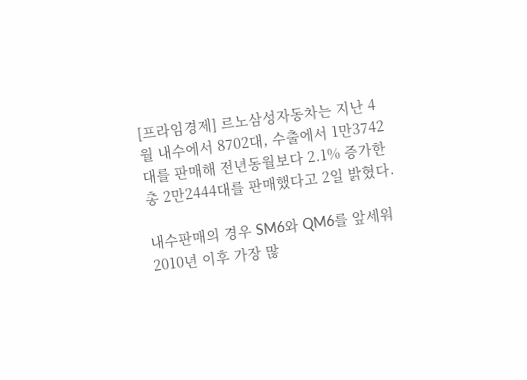[프라임경제] 르노삼성자동차는 지난 4월 내수에서 8702대, 수출에서 1만3742대를 판매해 전년동월보다 2.1% 증가한 총 2만2444대를 판매했다고 2일 밝혔다.

내수판매의 경우 SM6와 QM6를 앞세워 2010년 이후 가장 많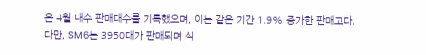은 4월 내수 판매대수를 기록했으며, 이는 같은 기간 1.9% 증가한 판매고다.
다만, SM6는 3950대가 판매되며 식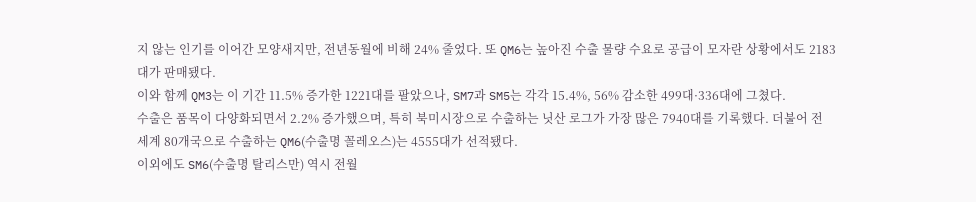지 않는 인기를 이어간 모양새지만, 전년동월에 비해 24% 줄었다. 또 QM6는 높아진 수출 물량 수요로 공급이 모자란 상황에서도 2183대가 판매됐다.
이와 함께 QM3는 이 기간 11.5% 증가한 1221대를 팔았으나, SM7과 SM5는 각각 15.4%, 56% 감소한 499대·336대에 그쳤다.
수출은 품목이 다양화되면서 2.2% 증가했으며, 특히 북미시장으로 수출하는 닛산 로그가 가장 많은 7940대를 기록했다. 더불어 전 세계 80개국으로 수출하는 QM6(수출명 꼴레오스)는 4555대가 선적됐다.
이외에도 SM6(수출명 탈리스만) 역시 전월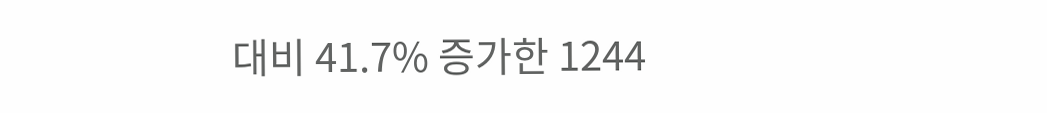대비 41.7% 증가한 1244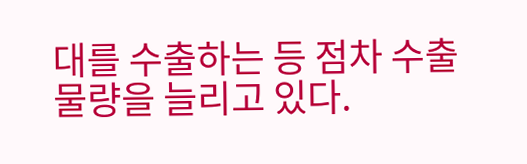대를 수출하는 등 점차 수출물량을 늘리고 있다.